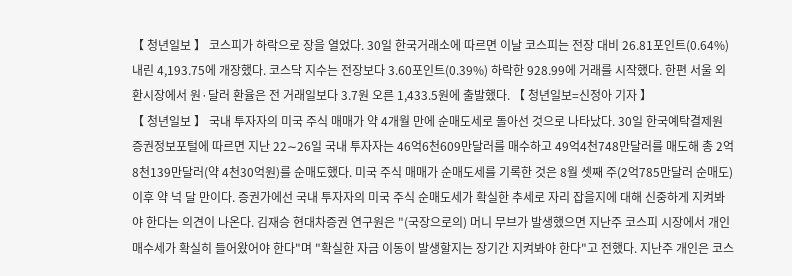【 청년일보 】 코스피가 하락으로 장을 열었다. 30일 한국거래소에 따르면 이날 코스피는 전장 대비 26.81포인트(0.64%) 내린 4,193.75에 개장했다. 코스닥 지수는 전장보다 3.60포인트(0.39%) 하락한 928.99에 거래를 시작했다. 한편 서울 외환시장에서 원·달러 환율은 전 거래일보다 3.7원 오른 1,433.5원에 출발했다. 【 청년일보=신정아 기자 】
【 청년일보 】 국내 투자자의 미국 주식 매매가 약 4개월 만에 순매도세로 돌아선 것으로 나타났다. 30일 한국예탁결제원 증권정보포털에 따르면 지난 22∼26일 국내 투자자는 46억6천609만달러를 매수하고 49억4천748만달러를 매도해 총 2억8천139만달러(약 4천30억원)를 순매도했다. 미국 주식 매매가 순매도세를 기록한 것은 8월 셋째 주(2억785만달러 순매도) 이후 약 넉 달 만이다. 증권가에선 국내 투자자의 미국 주식 순매도세가 확실한 추세로 자리 잡을지에 대해 신중하게 지켜봐야 한다는 의견이 나온다. 김재승 현대차증권 연구원은 "(국장으로의) 머니 무브가 발생했으면 지난주 코스피 시장에서 개인 매수세가 확실히 들어왔어야 한다"며 "확실한 자금 이동이 발생할지는 장기간 지켜봐야 한다"고 전했다. 지난주 개인은 코스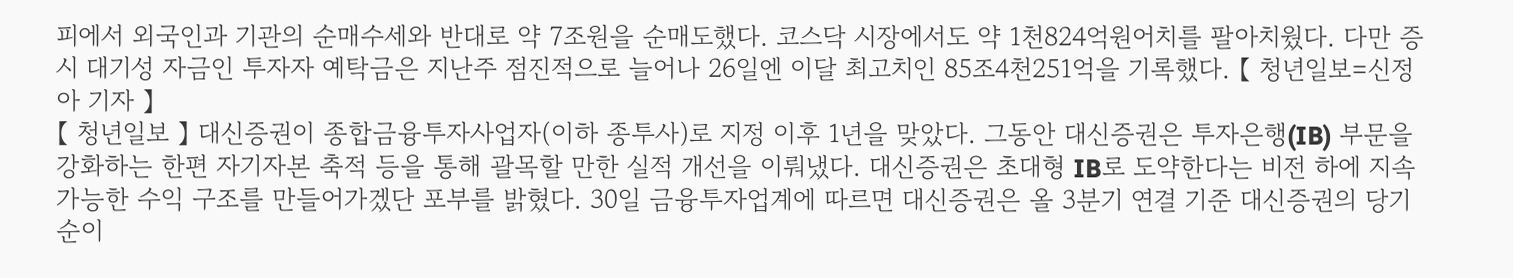피에서 외국인과 기관의 순매수세와 반대로 약 7조원을 순매도했다. 코스닥 시장에서도 약 1천824억원어치를 팔아치웠다. 다만 증시 대기성 자금인 투자자 예탁금은 지난주 점진적으로 늘어나 26일엔 이달 최고치인 85조4천251억을 기록했다. 【 청년일보=신정아 기자 】
【 청년일보 】 대신증권이 종합금융투자사업자(이하 종투사)로 지정 이후 1년을 맞았다. 그동안 대신증권은 투자은행(IB) 부문을 강화하는 한편 자기자본 축적 등을 통해 괄목할 만한 실적 개선을 이뤄냈다. 대신증권은 초대형 IB로 도약한다는 비전 하에 지속 가능한 수익 구조를 만들어가겠단 포부를 밝혔다. 30일 금융투자업계에 따르면 대신증권은 올 3분기 연결 기준 대신증권의 당기순이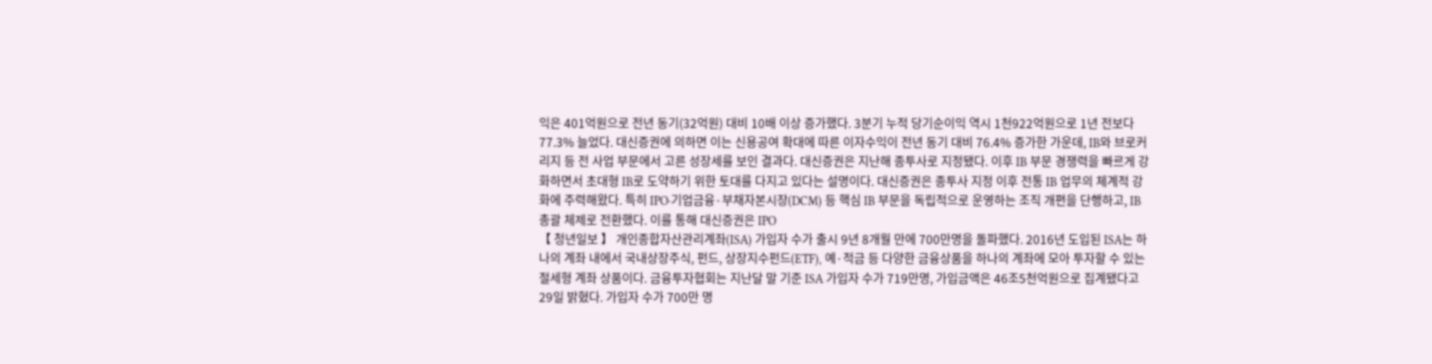익은 401억원으로 전년 동기(32억원) 대비 10배 이상 증가했다. 3분기 누적 당기순이익 역시 1천922억원으로 1년 전보다 77.3% 늘었다. 대신증권에 의하면 이는 신용공여 확대에 따른 이자수익이 전년 동기 대비 76.4% 증가한 가운데, IB와 브로커리지 등 전 사업 부문에서 고른 성장세를 보인 결과다. 대신증권은 지난해 종투사로 지정됐다. 이후 IB 부문 경쟁력을 빠르게 강화하면서 초대형 IB로 도약하기 위한 토대를 다지고 있다는 설명이다. 대신증권은 종투사 지정 이후 전통 IB 업무의 체계적 강화에 주력해왔다. 특히 IPO·기업금융·부채자본시장(DCM) 등 핵심 IB 부문을 독립적으로 운영하는 조직 개편을 단행하고, IB총괄 체제로 전환했다. 이를 통해 대신증권은 IPO
【 청년일보 】 개인종합자산관리계좌(ISA) 가입자 수가 출시 9년 8개월 만에 700만명을 돌파했다. 2016년 도입된 ISA는 하나의 계좌 내에서 국내상장주식, 펀드, 상장지수펀드(ETF), 예·적금 등 다양한 금융상품을 하나의 계좌에 모아 투자할 수 있는 절세형 계좌 상품이다. 금융투자협회는 지난달 말 기준 ISA 가입자 수가 719만명, 가입금액은 46조5천억원으로 집계됐다고 29일 밝혔다. 가입자 수가 700만 명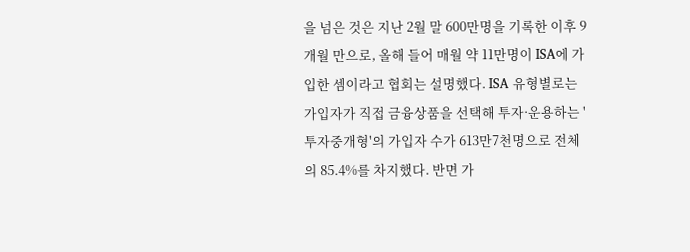을 넘은 것은 지난 2월 말 600만명을 기록한 이후 9개월 만으로, 올해 들어 매월 약 11만명이 ISA에 가입한 셈이라고 협회는 설명했다. ISA 유형별로는 가입자가 직접 금융상품을 선택해 투자·운용하는 '투자중개형'의 가입자 수가 613만7천명으로 전체의 85.4%를 차지했다. 반면 가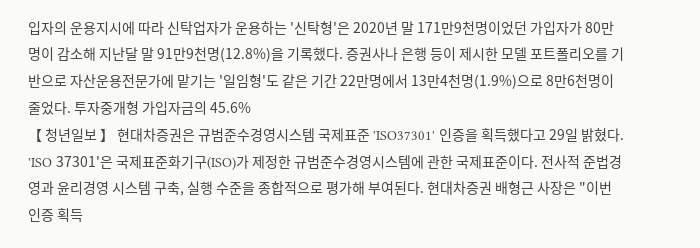입자의 운용지시에 따라 신탁업자가 운용하는 '신탁형'은 2020년 말 171만9천명이었던 가입자가 80만명이 감소해 지난달 말 91만9천명(12.8%)을 기록했다. 증권사나 은행 등이 제시한 모델 포트폴리오를 기반으로 자산운용전문가에 맡기는 '일임형'도 같은 기간 22만명에서 13만4천명(1.9%)으로 8만6천명이 줄었다. 투자중개형 가입자금의 45.6%
【 청년일보 】 현대차증권은 규범준수경영시스템 국제표준 'ISO37301' 인증을 획득했다고 29일 밝혔다. 'ISO 37301'은 국제표준화기구(ISO)가 제정한 규범준수경영시스템에 관한 국제표준이다. 전사적 준법경영과 윤리경영 시스템 구축, 실행 수준을 종합적으로 평가해 부여된다. 현대차증권 배형근 사장은 "이번 인증 획득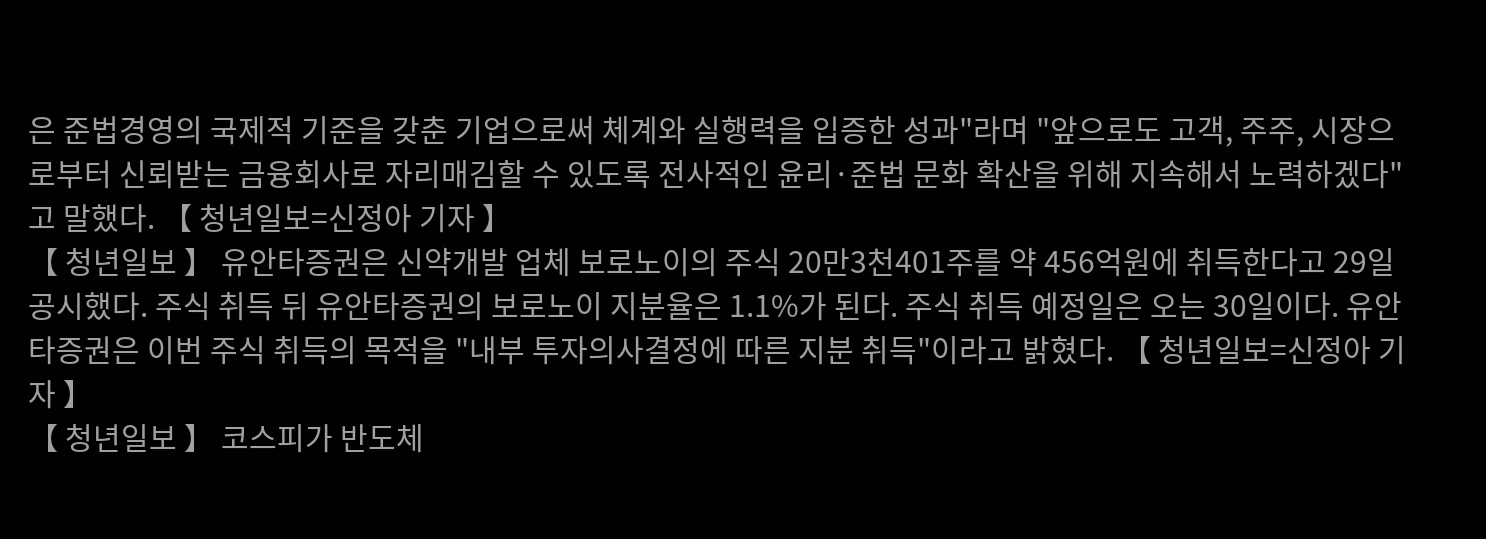은 준법경영의 국제적 기준을 갖춘 기업으로써 체계와 실행력을 입증한 성과"라며 "앞으로도 고객, 주주, 시장으로부터 신뢰받는 금융회사로 자리매김할 수 있도록 전사적인 윤리·준법 문화 확산을 위해 지속해서 노력하겠다"고 말했다. 【 청년일보=신정아 기자 】
【 청년일보 】 유안타증권은 신약개발 업체 보로노이의 주식 20만3천401주를 약 456억원에 취득한다고 29일 공시했다. 주식 취득 뒤 유안타증권의 보로노이 지분율은 1.1%가 된다. 주식 취득 예정일은 오는 30일이다. 유안타증권은 이번 주식 취득의 목적을 "내부 투자의사결정에 따른 지분 취득"이라고 밝혔다. 【 청년일보=신정아 기자 】
【 청년일보 】 코스피가 반도체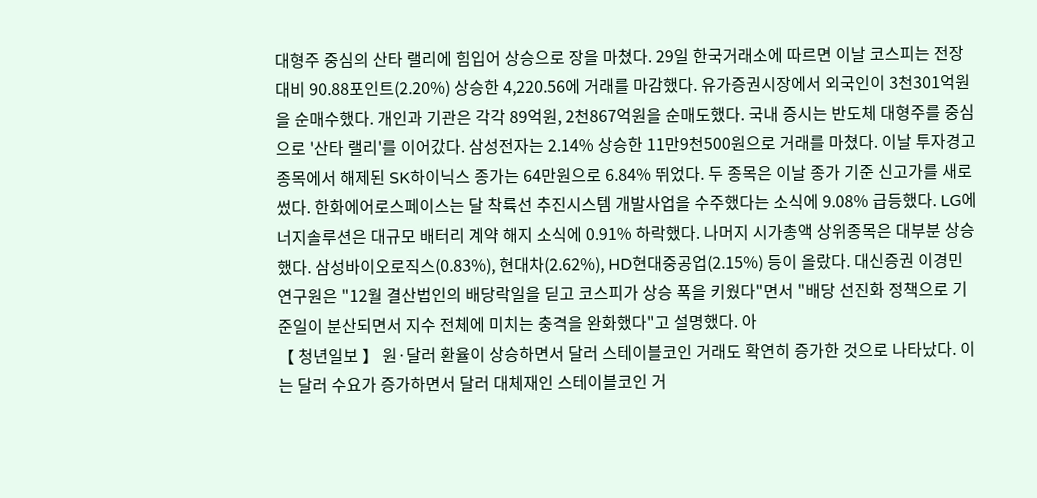대형주 중심의 산타 랠리에 힘입어 상승으로 장을 마쳤다. 29일 한국거래소에 따르면 이날 코스피는 전장 대비 90.88포인트(2.20%) 상승한 4,220.56에 거래를 마감했다. 유가증권시장에서 외국인이 3천301억원을 순매수했다. 개인과 기관은 각각 89억원, 2천867억원을 순매도했다. 국내 증시는 반도체 대형주를 중심으로 '산타 랠리'를 이어갔다. 삼성전자는 2.14% 상승한 11만9천500원으로 거래를 마쳤다. 이날 투자경고종목에서 해제된 SK하이닉스 종가는 64만원으로 6.84% 뛰었다. 두 종목은 이날 종가 기준 신고가를 새로 썼다. 한화에어로스페이스는 달 착륙선 추진시스템 개발사업을 수주했다는 소식에 9.08% 급등했다. LG에너지솔루션은 대규모 배터리 계약 해지 소식에 0.91% 하락했다. 나머지 시가총액 상위종목은 대부분 상승했다. 삼성바이오로직스(0.83%), 현대차(2.62%), HD현대중공업(2.15%) 등이 올랐다. 대신증권 이경민 연구원은 "12월 결산법인의 배당락일을 딛고 코스피가 상승 폭을 키웠다"면서 "배당 선진화 정책으로 기준일이 분산되면서 지수 전체에 미치는 충격을 완화했다"고 설명했다. 아
【 청년일보 】 원·달러 환율이 상승하면서 달러 스테이블코인 거래도 확연히 증가한 것으로 나타났다. 이는 달러 수요가 증가하면서 달러 대체재인 스테이블코인 거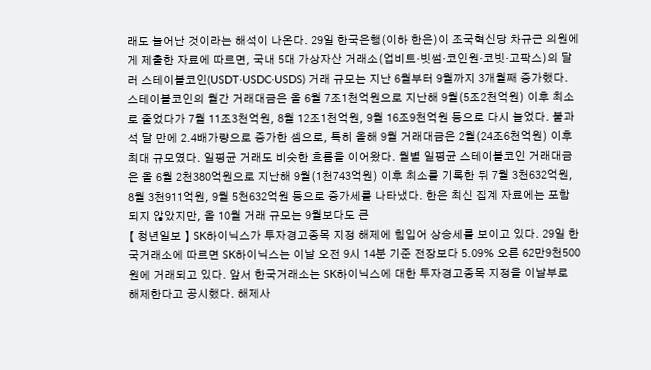래도 늘어난 것이라는 해석이 나온다. 29일 한국은행(이하 한은)이 조국혁신당 차규근 의원에게 제출한 자료에 따르면, 국내 5대 가상자산 거래소(업비트·빗썸·코인원·코빗·고팍스)의 달러 스테이블코인(USDT·USDC·USDS) 거래 규모는 지난 6월부터 9월까지 3개월째 증가했다. 스테이블코인의 월간 거래대금은 올 6월 7조1천억원으로 지난해 9월(5조2천억원) 이후 최소로 줄었다가 7월 11조3천억원, 8월 12조1천억원, 9월 16조9천억원 등으로 다시 늘었다. 불과 석 달 만에 2.4배가량으로 증가한 셈으로, 특히 올해 9월 거래대금은 2월(24조6천억원) 이후 최대 규모였다. 일평균 거래도 비슷한 흐름을 이어왔다. 월별 일평균 스테이블코인 거래대금은 올 6월 2천380억원으로 지난해 9월(1천743억원) 이후 최소를 기록한 뒤 7월 3천632억원, 8월 3천911억원, 9월 5천632억원 등으로 증가세를 나타냈다. 한은 최신 집계 자료에는 포함되지 않았지만, 올 10월 거래 규모는 9월보다도 큰
【 청년일보 】 SK하이닉스가 투자경고종목 지정 해제에 힘입어 상승세를 보이고 있다. 29일 한국거래소에 따르면 SK하이닉스는 이날 오전 9시 14분 기준 전장보다 5.09% 오른 62만9천500원에 거래되고 있다. 앞서 한국거래소는 SK하이닉스에 대한 투자경고종목 지정을 이날부로 해제한다고 공시했다. 해제사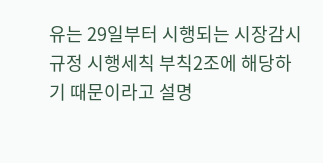유는 29일부터 시행되는 시장감시규정 시행세칙 부칙2조에 해당하기 때문이라고 설명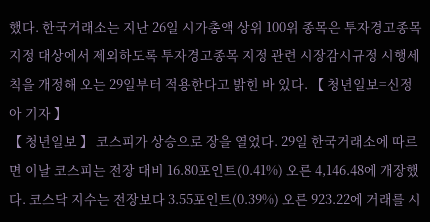했다. 한국거래소는 지난 26일 시가총액 상위 100위 종목은 투자경고종목 지정 대상에서 제외하도록 투자경고종목 지정 관련 시장감시규정 시행세칙을 개정해 오는 29일부터 적용한다고 밝힌 바 있다. 【 청년일보=신정아 기자 】
【 청년일보 】 코스피가 상승으로 장을 열었다. 29일 한국거래소에 따르면 이날 코스피는 전장 대비 16.80포인트(0.41%) 오른 4,146.48에 개장했다. 코스닥 지수는 전장보다 3.55포인트(0.39%) 오른 923.22에 거래를 시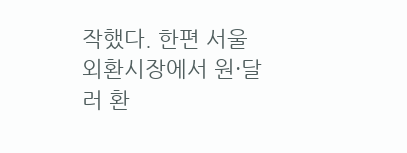작했다. 한편 서울 외환시장에서 원·달러 환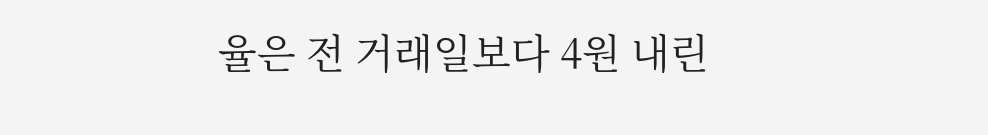율은 전 거래일보다 4원 내린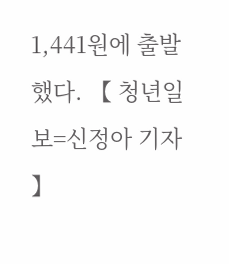1,441원에 출발했다. 【 청년일보=신정아 기자 】